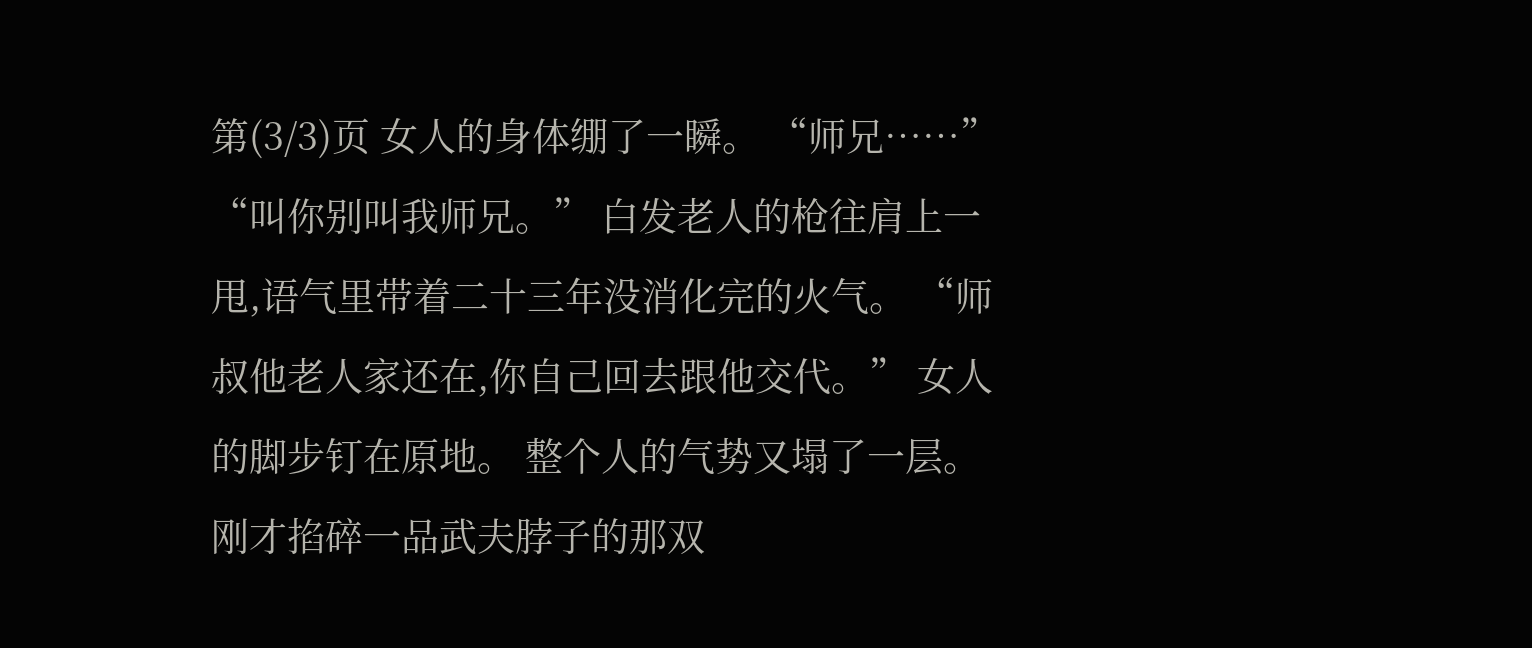第(3/3)页 女人的身体绷了一瞬。 “师兄……” “叫你别叫我师兄。” 白发老人的枪往肩上一甩,语气里带着二十三年没消化完的火气。 “师叔他老人家还在,你自己回去跟他交代。” 女人的脚步钉在原地。 整个人的气势又塌了一层。 刚才掐碎一品武夫脖子的那双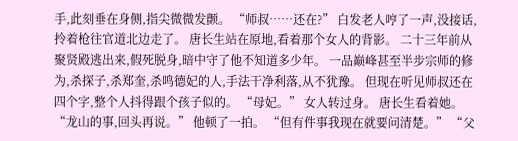手,此刻垂在身侧,指尖微微发颤。 “师叔……还在?” 白发老人哼了一声,没接话,拎着枪往官道北边走了。 唐长生站在原地,看着那个女人的背影。 二十三年前从聚贤殿逃出来,假死脱身,暗中守了他不知道多少年。 一品巅峰甚至半步宗师的修为,杀探子,杀郑奎,杀鸣德妃的人,手法干净利落,从不犹豫。 但现在听见师叔还在四个字,整个人抖得跟个孩子似的。 “母妃。” 女人转过身。 唐长生看着她。 “龙山的事,回头再说。” 他顿了一拍。 “但有件事我现在就要问清楚。” “父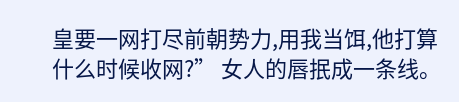皇要一网打尽前朝势力,用我当饵,他打算什么时候收网?” 女人的唇抿成一条线。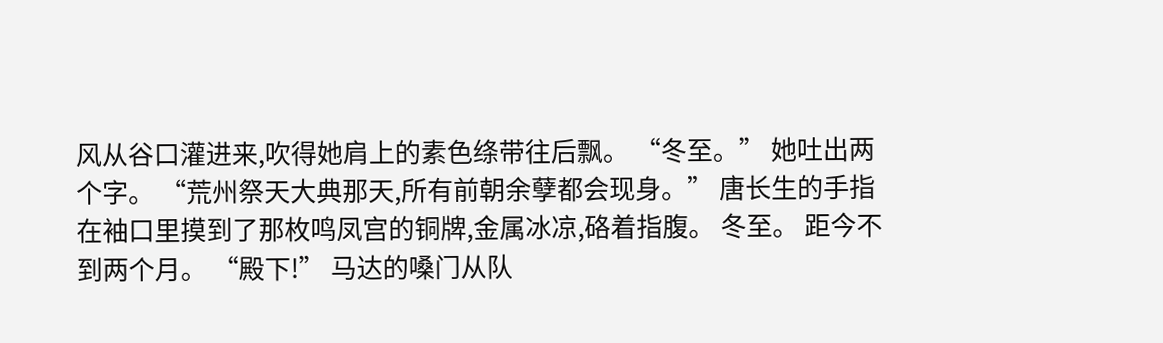风从谷口灌进来,吹得她肩上的素色绦带往后飘。 “冬至。” 她吐出两个字。 “荒州祭天大典那天,所有前朝余孽都会现身。” 唐长生的手指在袖口里摸到了那枚鸣凤宫的铜牌,金属冰凉,硌着指腹。 冬至。 距今不到两个月。 “殿下!” 马达的嗓门从队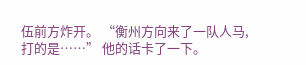伍前方炸开。 “衡州方向来了一队人马,打的是……” 他的话卡了一下。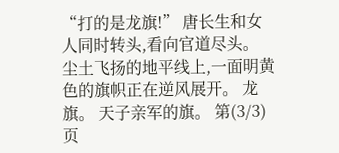“打的是龙旗!” 唐长生和女人同时转头,看向官道尽头。 尘土飞扬的地平线上,一面明黄色的旗帜正在逆风展开。 龙旗。 天子亲军的旗。 第(3/3)页